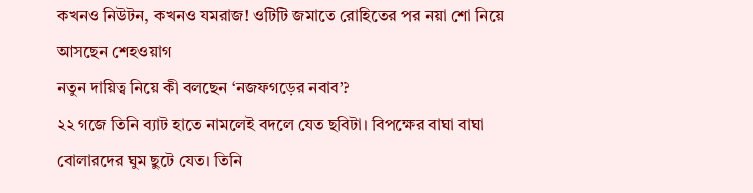কখনও নিউটন, কখনও যমরাজ! ওটিটি জমাতে রোহিতের পর নয়া শো নিয়ে আসছেন শেহওয়াগ
নতুন দায়িত্ব নিয়ে কী বলছেন ‘নজফগড়ের নবাব’?
২২ গজে তিনি ব্যাট হাতে নামলেই বদলে যেত ছবিটা। বিপক্ষের বাঘা বাঘা বোলারদের ঘুম ছুটে যেত। তিনি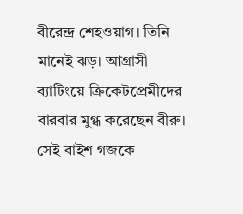বীরেন্দ্র শেহওয়াগ। তিনি মানেই ঝড়। আগ্রাসী ব্যাটিংয়ে ক্রিকেটপ্রেমীদের বারবার মুগ্ধ করেছেন বীরু। সেই বাইশ গজকে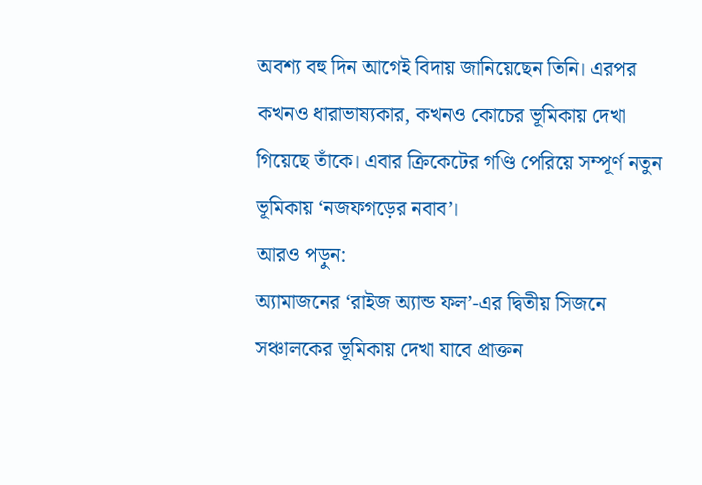অবশ্য বহু দিন আগেই বিদায় জানিয়েছেন তিনি। এরপর কখনও ধারাভাষ্যকার, কখনও কোচের ভূমিকায় দেখা গিয়েছে তাঁকে। এবার ক্রিকেটের গণ্ডি পেরিয়ে সম্পূর্ণ নতুন ভূমিকায় ‘নজফগড়ের নবাব’।
আরও পড়ুন:
অ্যামাজনের ‘রাইজ অ্যান্ড ফল’-এর দ্বিতীয় সিজনে সঞ্চালকের ভূমিকায় দেখা যাবে প্রাক্তন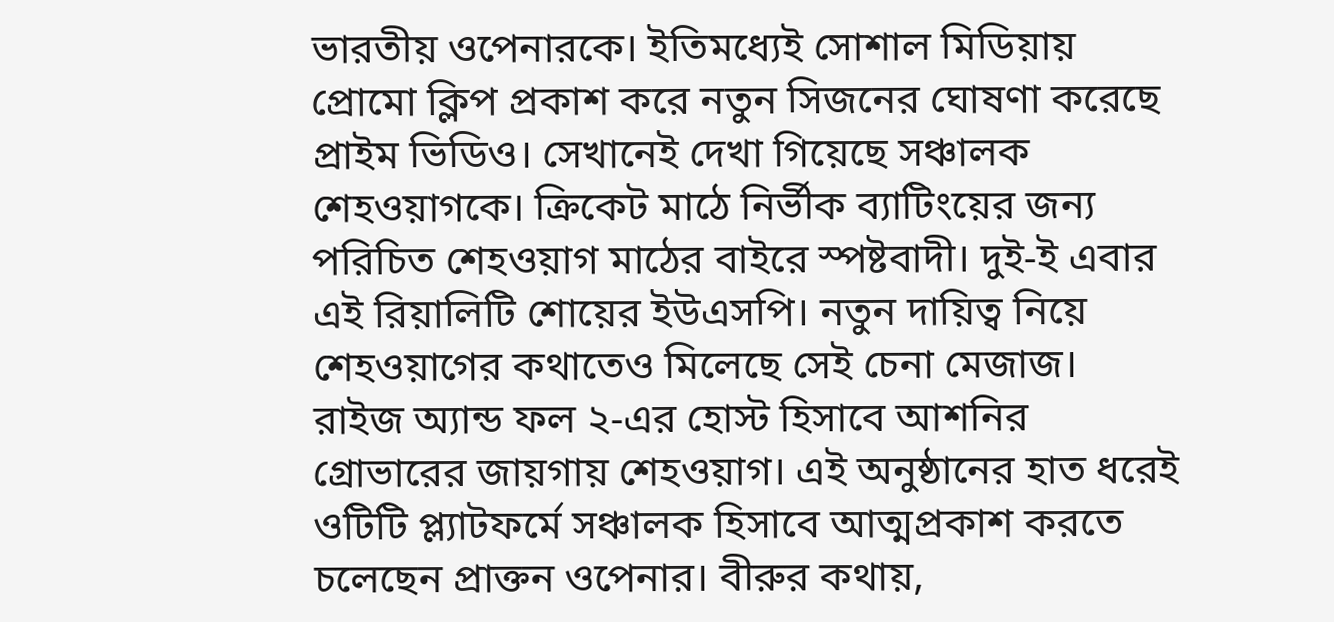ভারতীয় ওপেনারকে। ইতিমধ্যেই সোশাল মিডিয়ায় প্রোমো ক্লিপ প্রকাশ করে নতুন সিজনের ঘোষণা করেছে প্রাইম ভিডিও। সেখানেই দেখা গিয়েছে সঞ্চালক শেহওয়াগকে। ক্রিকেট মাঠে নির্ভীক ব্যাটিংয়ের জন্য পরিচিত শেহওয়াগ মাঠের বাইরে স্পষ্টবাদী। দুই-ই এবার এই রিয়ালিটি শোয়ের ইউএসপি। নতুন দায়িত্ব নিয়ে শেহওয়াগের কথাতেও মিলেছে সেই চেনা মেজাজ।
রাইজ অ্যান্ড ফল ২-এর হোস্ট হিসাবে আশনির গ্রোভারের জায়গায় শেহওয়াগ। এই অনুষ্ঠানের হাত ধরেই ওটিটি প্ল্যাটফর্মে সঞ্চালক হিসাবে আত্মপ্রকাশ করতে চলেছেন প্রাক্তন ওপেনার। বীরুর কথায়,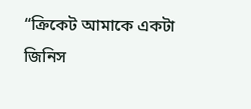“ক্রিকেট আমাকে একটা জিনিস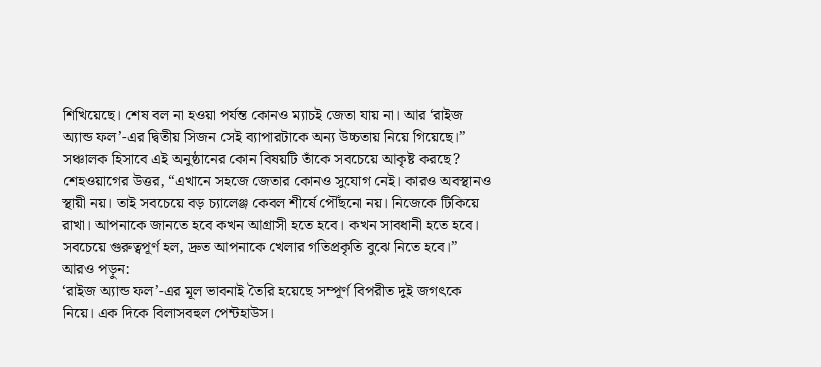শিখিয়েছে। শেষ বল না হওয়া পর্যন্ত কোনও ম্যাচই জেতা যায় না। আর ‘রাইজ অ্যান্ড ফল’-এর দ্বিতীয় সিজন সেই ব্যাপারটাকে অন্য উচ্চতায় নিয়ে গিয়েছে।”
সঞ্চালক হিসাবে এই অনুষ্ঠানের কোন বিষয়টি তাঁকে সবচেয়ে আকৃষ্ট করছে? শেহওয়াগের উত্তর, “এখানে সহজে জেতার কোনও সুযোগ নেই। কারও অবস্থানও স্থায়ী নয়। তাই সবচেয়ে বড় চ্যালেঞ্জ কেবল শীর্ষে পৌঁছনো নয়। নিজেকে টিকিয়ে রাখা। আপনাকে জানতে হবে কখন আগ্রাসী হতে হবে। কখন সাবধানী হতে হবে। সবচেয়ে গুরুত্বপূর্ণ হল, দ্রুত আপনাকে খেলার গতিপ্রকৃতি বুঝে নিতে হবে।”
আরও পড়ুন:
‘রাইজ অ্যান্ড ফল’-এর মূল ভাবনাই তৈরি হয়েছে সম্পূর্ণ বিপরীত দুই জগৎকে নিয়ে। এক দিকে বিলাসবহুল পেন্টহাউস।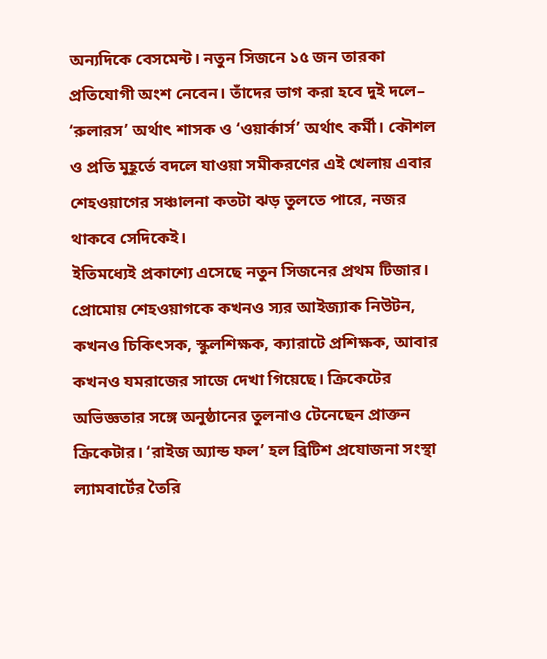অন্যদিকে বেসমেন্ট। নতুন সিজনে ১৫ জন তারকা প্রতিযোগী অংশ নেবেন। তাঁদের ভাগ করা হবে দুই দলে– ‘রুলারস’ অর্থাৎ শাসক ও ‘ওয়ার্কার্স’ অর্থাৎ কর্মী। কৌশল ও প্রতি মুহূর্তে বদলে যাওয়া সমীকরণের এই খেলায় এবার শেহওয়াগের সঞ্চালনা কতটা ঝড় তুলতে পারে, নজর থাকবে সেদিকেই।
ইতিমধ্যেই প্রকাশ্যে এসেছে নতুন সিজনের প্রথম টিজার। প্রোমোয় শেহওয়াগকে কখনও স্যর আইজ্যাক নিউটন, কখনও চিকিৎসক, স্কুলশিক্ষক, ক্যারাটে প্রশিক্ষক, আবার কখনও যমরাজের সাজে দেখা গিয়েছে। ক্রিকেটের অভিজ্ঞতার সঙ্গে অনুষ্ঠানের তুলনাও টেনেছেন প্রাক্তন ক্রিকেটার। ‘রাইজ অ্যান্ড ফল’ হল ব্রিটিশ প্রযোজনা সংস্থা ল্যামবার্টের তৈরি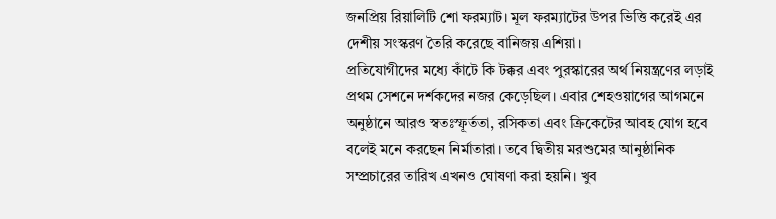জনপ্রিয় রিয়ালিটি শো ফরম্যাট। মূল ফরম্যাটের উপর ভিত্তি করেই এর দেশীয় সংস্করণ তৈরি করেছে বানিজয় এশিয়া।
প্রতিযোগীদের মধ্যে কাঁটে কি টক্কর এবং পুরস্কারের অর্থ নিয়ন্ত্রণের লড়াই প্রথম সেশনে দর্শকদের নজর কেড়েছিল। এবার শেহওয়াগের আগমনে অনুষ্ঠানে আরও স্বতঃস্ফূর্ততা, রসিকতা এবং ক্রিকেটের আবহ যোগ হবে বলেই মনে করছেন নির্মাতারা। তবে দ্বিতীয় মরশুমের আনুষ্ঠানিক সম্প্রচারের তারিখ এখনও ঘোষণা করা হয়নি। খুব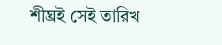শীঘ্রই সেই তারিখ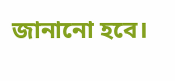জানানো হবে।